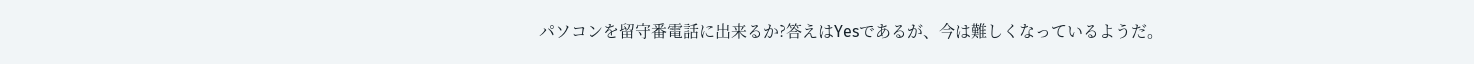パソコンを留守番電話に出来るか?答えはYesであるが、今は難しくなっているようだ。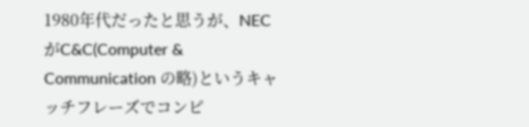1980年代だったと思うが、NECがC&C(Computer & Communication の略)というキャッチフレーズでコンピ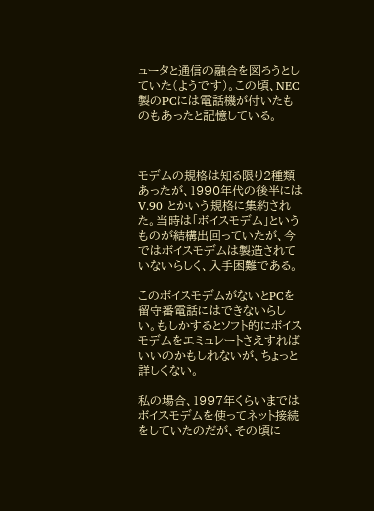ュータと通信の融合を図ろうとしていた(ようです)。この頃、NEC製のPCには電話機が付いたものもあったと記憶している。



モデムの規格は知る限り2種類あったが、1990年代の後半には V.90 とかいう規格に集約された。当時は「ボイスモデム」というものが結構出回っていたが、今ではボイスモデムは製造されていないらしく、入手困難である。

このボイスモデムがないとPCを留守番電話にはできないらしい。もしかするとソフト的にボイスモデムをエミュレートさえすればいいのかもしれないが、ちょっと詳しくない。

私の場合、1997年くらいまではボイスモデムを使ってネット接続をしていたのだが、その頃に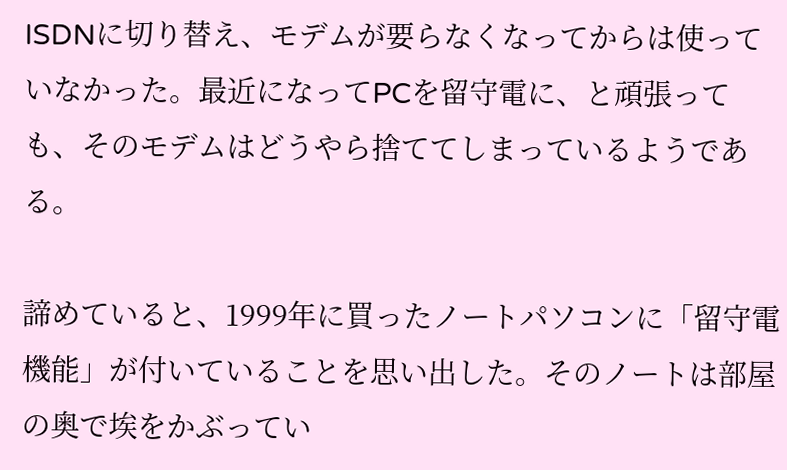ISDNに切り替え、モデムが要らなくなってからは使っていなかった。最近になってPCを留守電に、と頑張っても、そのモデムはどうやら捨ててしまっているようである。

諦めていると、1999年に買ったノートパソコンに「留守電機能」が付いていることを思い出した。そのノートは部屋の奥で埃をかぶってい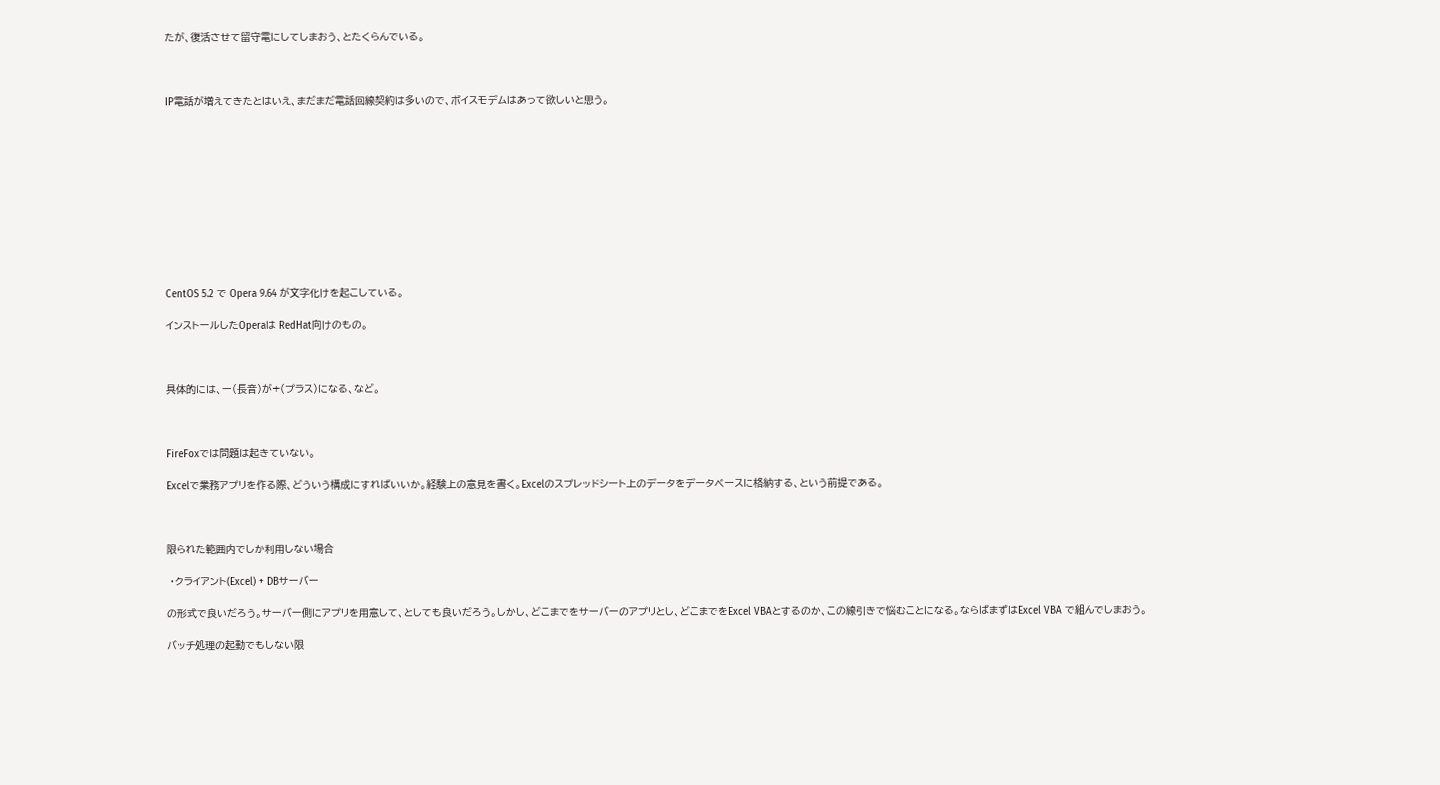たが、復活させて留守電にしてしまおう、とたくらんでいる。



IP電話が増えてきたとはいえ、まだまだ電話回線契約は多いので、ボイスモデムはあって欲しいと思う。











CentOS 5.2 で Opera 9.64 が文字化けを起こしている。

インストールしたOperaは RedHat向けのもの。



具体的には、ー(長音)が+(プラス)になる、など。



FireFoxでは問題は起きていない。

Excelで業務アプリを作る際、どういう構成にすればいいか。経験上の意見を書く。Excelのスプレッドシート上のデータをデータベースに格納する、という前提である。



限られた範囲内でしか利用しない場合

 ・クライアント(Excel) + DBサーバー

の形式で良いだろう。サーバー側にアプリを用意して、としても良いだろう。しかし、どこまでをサーバーのアプリとし、どこまでをExcel VBAとするのか、この線引きで悩むことになる。ならばまずはExcel VBA で組んでしまおう。

バッチ処理の起動でもしない限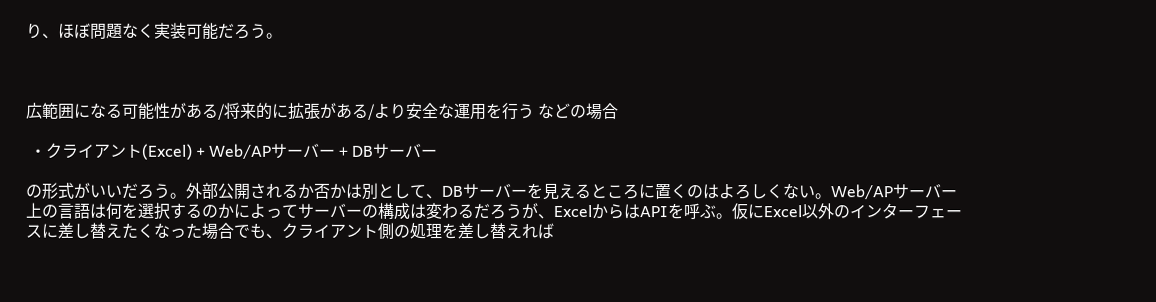り、ほぼ問題なく実装可能だろう。



広範囲になる可能性がある/将来的に拡張がある/より安全な運用を行う などの場合

 ・クライアント(Excel) + Web/APサーバー + DBサーバー

の形式がいいだろう。外部公開されるか否かは別として、DBサーバーを見えるところに置くのはよろしくない。Web/APサーバー上の言語は何を選択するのかによってサーバーの構成は変わるだろうが、ExcelからはAPIを呼ぶ。仮にExcel以外のインターフェースに差し替えたくなった場合でも、クライアント側の処理を差し替えれば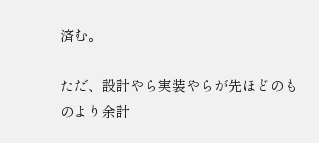済む。

ただ、設計やら実装やらが先ほどのものより余計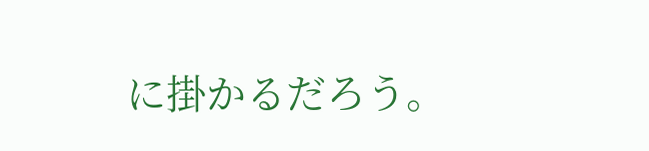に掛かるだろう。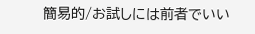簡易的/お試しには前者でいい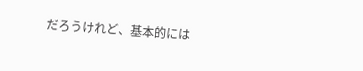だろうけれど、基本的には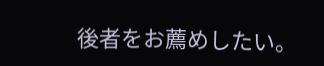後者をお薦めしたい。